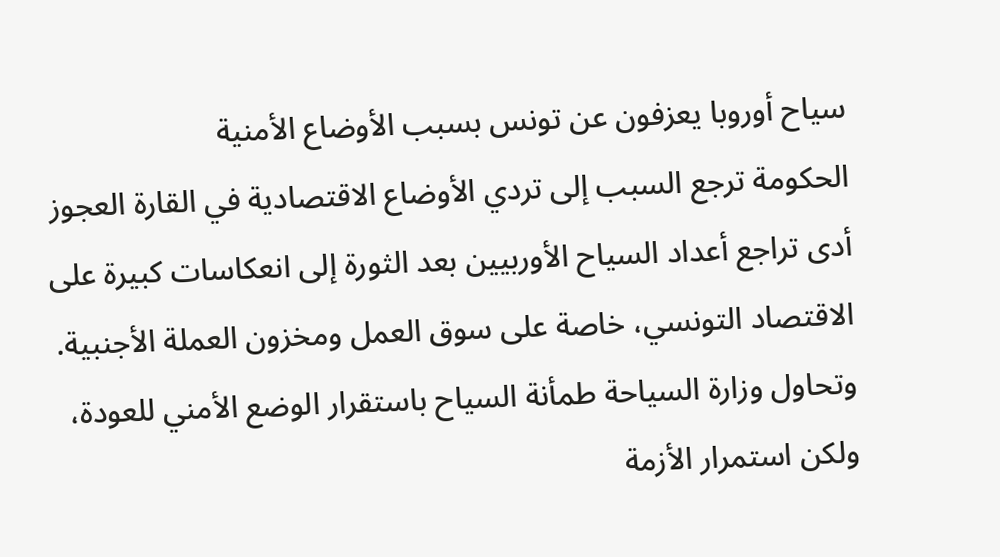سياح أوروبا يعزفون عن تونس بسبب الأوضاع الأمنية
الحكومة ترجع السبب إلى تردي الأوضاع الاقتصادية في القارة العجوز
أدى تراجع أعداد السياح الأوربيين بعد الثورة إلى انعكاسات كبيرة على الاقتصاد التونسي، خاصة على سوق العمل ومخزون العملة الأجنبية. وتحاول وزارة السياحة طمأنة السياح باستقرار الوضع الأمني للعودة، ولكن استمرار الأزمة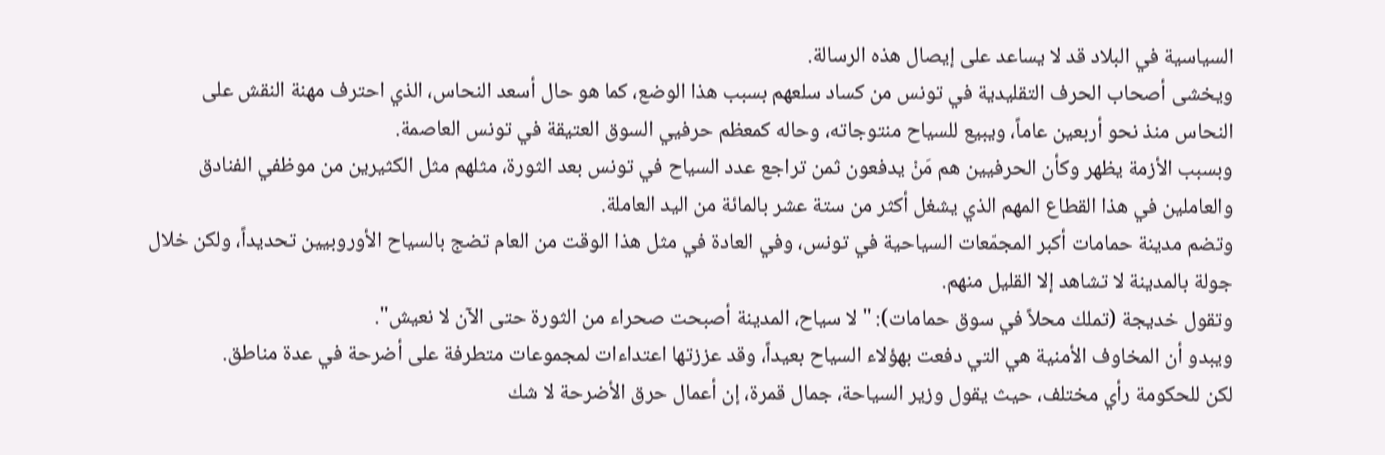السياسية في البلاد قد لا يساعد على إيصال هذه الرسالة.
ويخشى أصحاب الحرف التقليدية في تونس من كساد سلعهم بسبب هذا الوضع، كما هو حال أسعد النحاس، الذي احترف مهنة النقش على النحاس منذ نحو أربعين عاماً، ويبيع للسياح منتوجاته، وحاله كمعظم حرفيي السوق العتيقة في تونس العاصمة.
وبسبب الأزمة يظهر وكأن الحرفيين هم مَنْ يدفعون ثمن تراجع عدد السياح في تونس بعد الثورة، مثلهم مثل الكثيرين من موظفي الفنادق والعاملين في هذا القطاع المهم الذي يشغل أكثر من ستة عشر بالمائة من اليد العاملة.
وتضم مدينة حمامات أكبر المجمّعات السياحية في تونس، وفي العادة في مثل هذا الوقت من العام تضج بالسياح الأوروبيين تحديداً، ولكن خلال جولة بالمدينة لا تشاهد إلا القليل منهم.
وتقول خديجة (تملك محلاً في سوق حمامات): "لا سياح، المدينة أصبحت صحراء من الثورة حتى الآن لا نعيش".
ويبدو أن المخاوف الأمنية هي التي دفعت بهؤلاء السياح بعيداً، وقد عززتها اعتداءات لمجموعات متطرفة على أضرحة في عدة مناطق.
لكن للحكومة رأي مختلف، حيث يقول وزير السياحة، جمال قمرة، إن أعمال حرق الأضرحة لا شك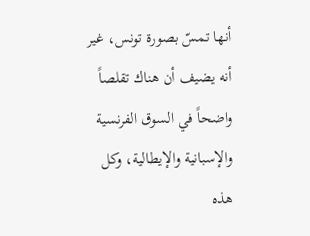أنها تمسّ بصورة تونس، غير أنه يضيف أن هناك تقلصاً واضحاً في السوق الفرنسية والإسبانية والإيطالية، وكل هذه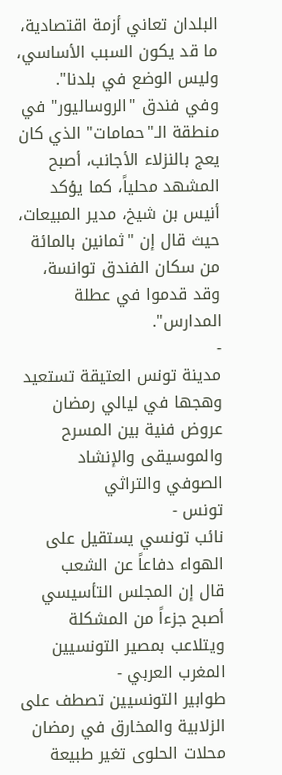البلدان تعاني أزمة اقتصادية، ما قد يكون السبب الأساسي، وليس الوضع في بلدنا".
وفي فندق "الروساليور" في منطقة الـ"حمامات" الذي كان يعج بالنزلاء الأجانب، أصبح المشهد محلياً، كما يؤكد أنيس بن شيخ، مدير المبيعات، حيث قال إن "ثمانين بالمائة من سكان الفندق توانسة، وقد قدموا في عطلة المدارس".
-
مدينة تونس العتيقة تستعيد وهجها في ليالي رمضان
عروض فنية بين المسرح والموسيقى والإنشاد الصوفي والتراثي
تونس -
نائب تونسي يستقيل على الهواء دفاعاً عن الشعب
قال إن المجلس التأسيسي أصبح جزءاً من المشكلة ويتلاعب بمصير التونسيين
المغرب العربي -
طوابير التونسيين تصطف على الزلابية والمخارق في رمضان
محلات الحلوى تغير طبيعة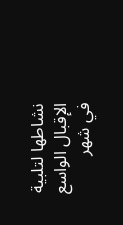نشاطها لتلبية الإقبال الواسع في شهر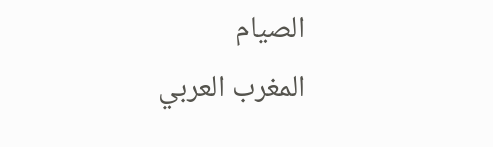الصيام
المغرب العربي